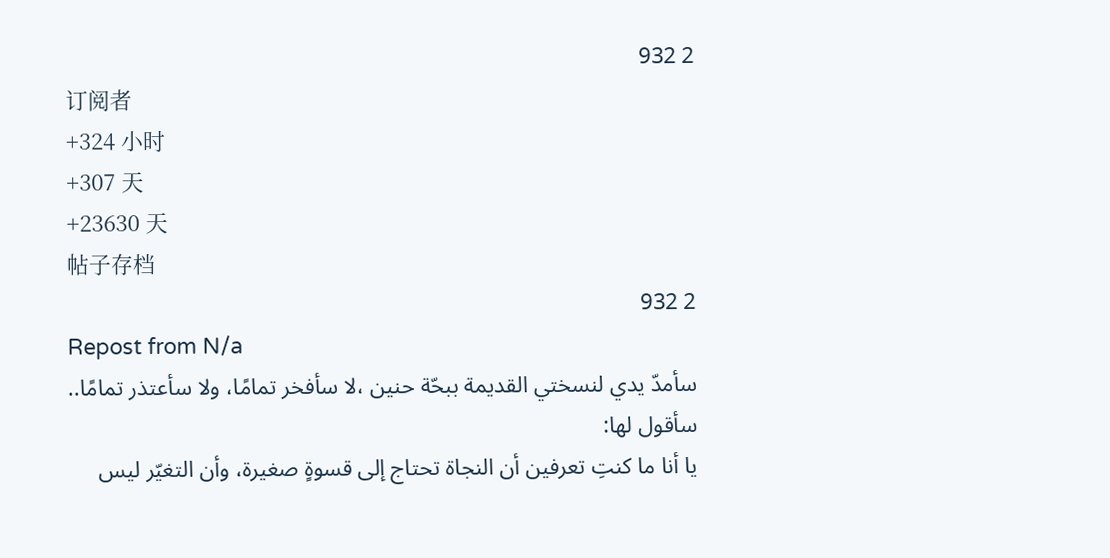2 932
订阅者
+324 小时
+307 天
+23630 天
帖子存档
2 932
Repost from N/a
سأمدّ يدي لنسختي القديمة ببحّة حنين ،لا سأفخر تمامًا، ولا سأعتذر تمامًا..
سأقول لها:
يا أنا ما كنتِ تعرفين أن النجاة تحتاج إلى قسوةٍ صغيرة، وأن التغيّر ليس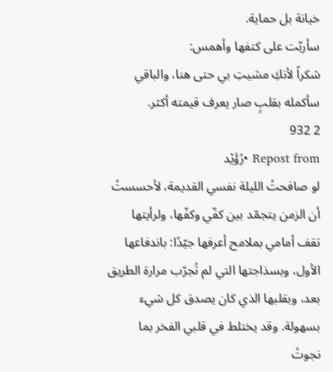خيانة بل حماية.
سأربّت على كتفها وأهمس:
شكراً لأنكِ مشيتِ بي حتى هنا، والباقي سأكمله بقلبٍ صار يعرف قيمته أكثر.
2 932
Repost from •رُؤَيْد
لو صافحتُ الليلة نفسي القديمة، لأحسستُ أن الزمن يتجمّد بين كفّي وكفّها، ولرأيتها تقف أمامي بملامح أعرفها جيّدًا: باندفاعها الأول، وبسذاجتها التي لم تُجرّب مرارة الطريق بعد، وبقلبها الذي كان يصدق كل شيء بسهولة. وقد يختلط في قلبي الفخر بما نجوتُ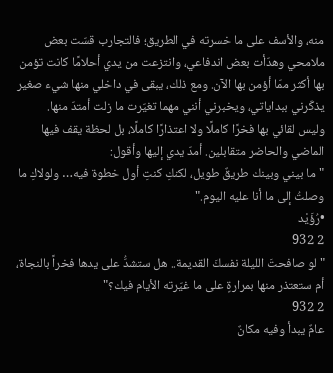منه، والأسف على ما خسرته في الطريق؛ فالتجارب قسّت بعض ملامحي وهدّأت بعض اندفاعي، وانتزعت من يدي أحلامًا كانت تؤمن بها أكثر ممّا أؤمن بها الآن. ومع ذلك، يبقى في داخلي منها شيء صغير يذكّرني ببداياتي، ويخبرني أنني مهما تغيّرت ما زلت أمتدّ منها.
وليس لقائي بها فخرًا كاملًا ولا اعتذارًا كاملًا، بل لحظة يقف فيها الماضي والحاضر متقابلين. أمدّ يدي إليها وأقول:
"ما بيني وبينك طريقٌ طويل، لكنكِ كنتِ أول خطوة فيه… ولولاكِ ما وصلتُ إلى ما أنا عليه اليوم."
•رُؤَيْد
2 932
"لو صافحتَ الليلة نفسكَ القديمة.. هل ستشدُّ على يدها فخراً بالنجاة، أم ستعتذر منها بمرارةٍ على ما غيّرته الأيام فيك؟"
2 932
عامٌ يبدأ وفيه مكانٌ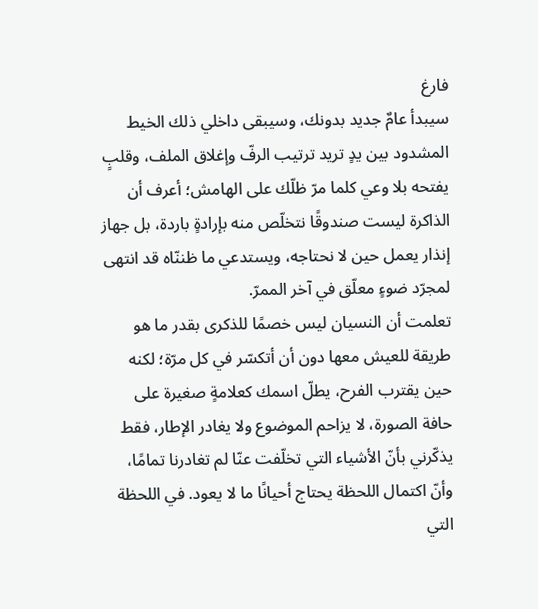فارغ
سيبدأ عامٌ جديد بدونك، وسيبقى داخلي ذلك الخيط المشدود بين يدٍ تريد ترتيب الرفّ وإغلاق الملف، وقلبٍ يفتحه بلا وعي كلما مرّ ظلّك على الهامش؛ أعرف أن الذاكرة ليست صندوقًا نتخلّص منه بإرادةٍ باردة، بل جهاز إنذار يعمل حين لا نحتاجه، ويستدعي ما ظننّاه قد انتهى لمجرّد ضوءٍ معلّق في آخر الممرّ.
تعلمت أن النسيان ليس خصمًا للذكرى بقدر ما هو طريقة للعيش معها دون أن أتكسّر في كل مرّة؛ لكنه حين يقترب الفرح، يطلّ اسمك كعلامةٍ صغيرة على حافة الصورة، لا يزاحم الموضوع ولا يغادر الإطار، فقط يذكّرني بأنّ الأشياء التي تخلّفت عنّا لم تغادرنا تمامًا، وأنّ اكتمال اللحظة يحتاج أحيانًا ما لا يعود. في اللحظة التي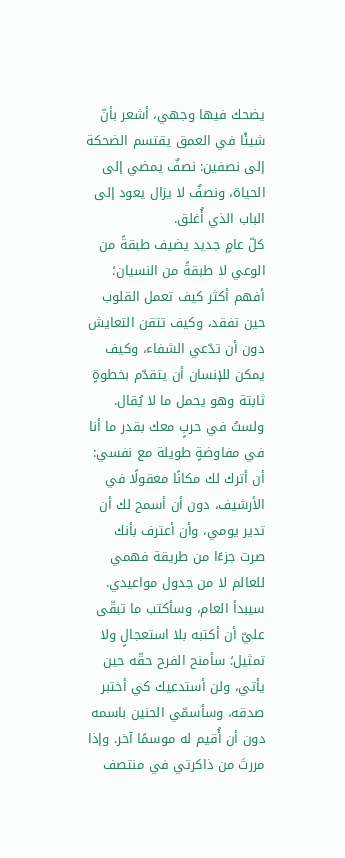يضحك فيها وجهي، أشعر بأنّ شيئًا في العمق يقتسم الضحكة إلى نصفين: نصفٌ يمضي إلى الحياة، ونصفٌ لا يزال يعود إلى الباب الذي أُغلق.
كلّ عامٍ جديد يضيف طبقةً من الوعي لا طبقةً من النسيان؛ أفهم أكثر كيف تعمل القلوب حين تفقد، وكيف تتقن التعايش دون أن تدّعي الشفاء، وكيف يمكن للإنسان أن يتقدّم بخطوةٍ ثابتة وهو يحمل ما لا يُقال. ولستُ في حربٍ معك بقدر ما أنا في مفاوضةٍ طويلة مع نفسي: أن أترك لك مكانًا معقولًا في الأرشيف، دون أن أسمح لك أن تدير يومي، وأن أعترف بأنك صرت جزءًا من طريقة فهمي للعالم لا من جدول مواعيدي.
سيبدأ العام، وسأكتب ما تبقّى عليّ أن أكتبه بلا استعجالٍ ولا تمثيل؛ سأمنح الفرح حقّه حين يأتي، ولن أستدعيك كي أختبر صدقه، وسأسمّي الحنين باسمه دون أن أُقيم له موسمًا آخر. وإذا مررتَ من ذاكرتي في منتصف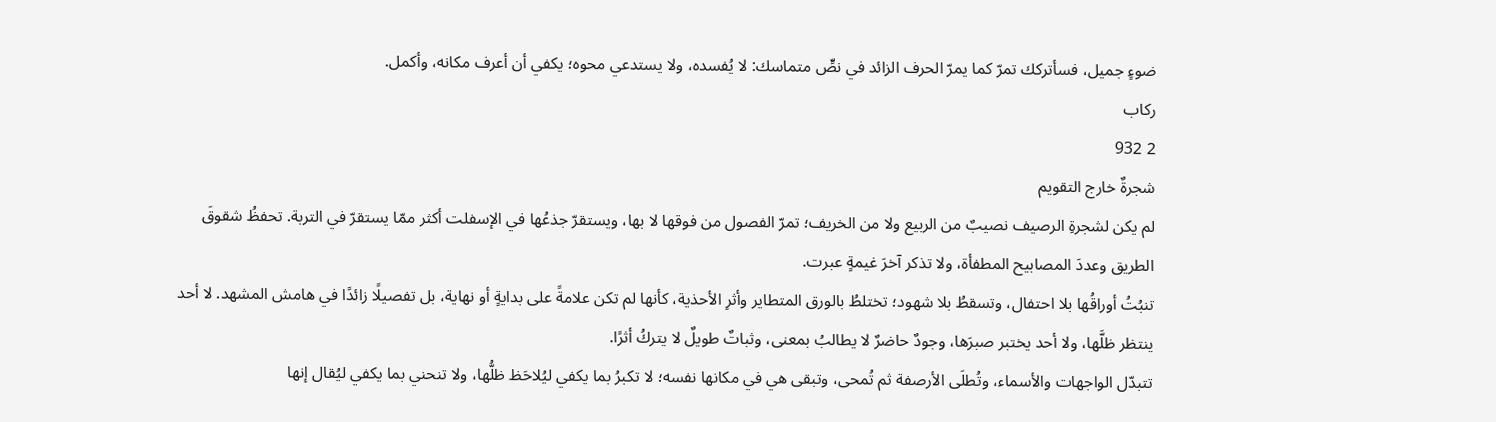ضوءٍ جميل، فسأتركك تمرّ كما يمرّ الحرف الزائد في نصٍّ متماسك: لا يُفسده، ولا يستدعي محوه؛ يكفي أن أعرف مكانه، وأكمل.
ركاب
2 932
شجرةٌ خارج التقويم
لم يكن لشجرةِ الرصيف نصيبٌ من الربيع ولا من الخريف؛ تمرّ الفصول من فوقها لا بها، ويستقرّ جذعُها في الإسفلت أكثر ممّا يستقرّ في التربة. تحفظُ شقوقَ الطريق وعددَ المصابيح المطفأة، ولا تذكر آخرَ غيمةٍ عبرت.
تنبُتُ أوراقُها بلا احتفال، وتسقطُ بلا شهود؛ تختلطُ بالورق المتطاير وأثرِ الأحذية، كأنها لم تكن علامةً على بدايةٍ أو نهاية، بل تفصيلًا زائدًا في هامش المشهد. لا أحد ينتظر ظلَّها، ولا أحد يختبر صبرَها، وجودٌ حاضرٌ لا يطالبُ بمعنى، وثباتٌ طويلٌ لا يتركُ أثرًا.
تتبدّل الواجهات والأسماء، وتُطلَى الأرصفة ثم تُمحى، وتبقى هي في مكانها نفسه؛ لا تكبرُ بما يكفي ليُلاحَظ ظلُّها، ولا تنحني بما يكفي ليُقال إنها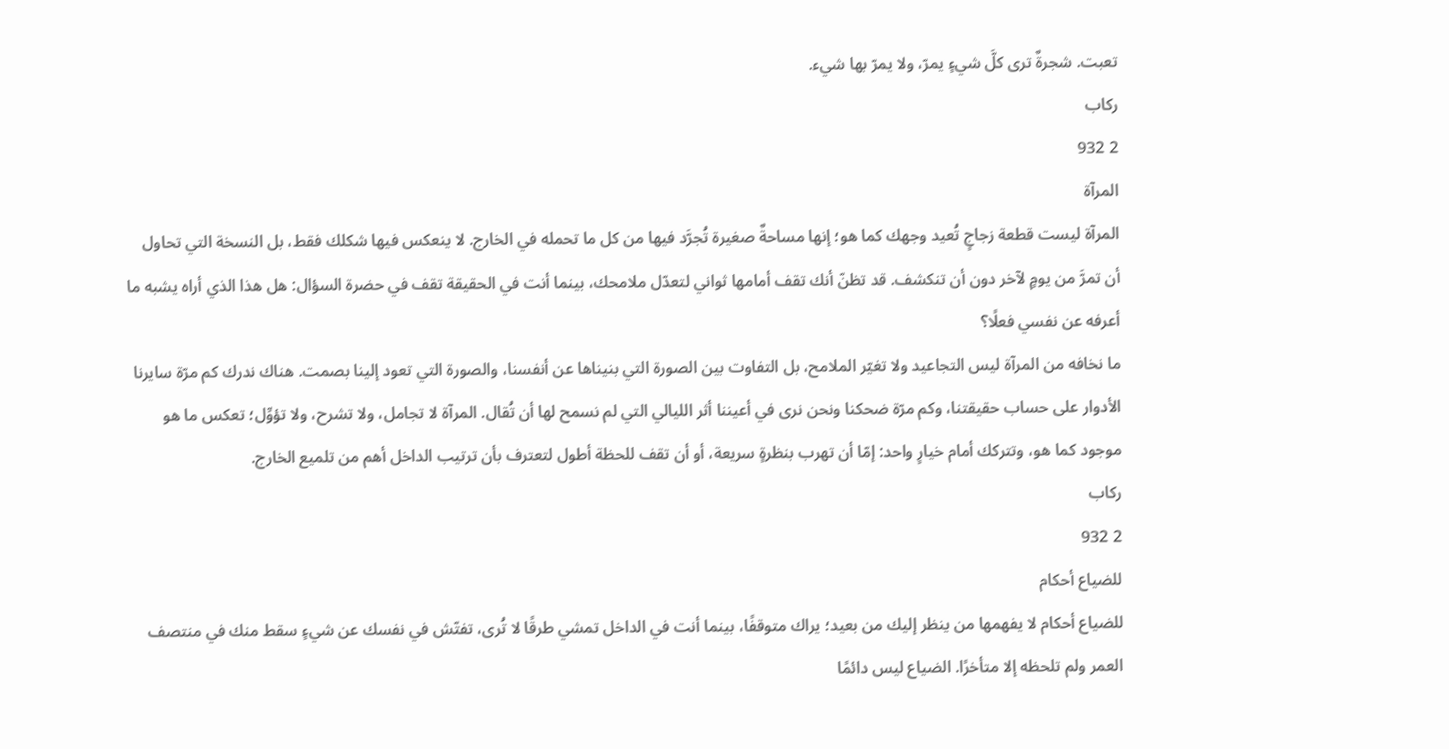تعبت. شجرةٌ ترى كلَّ شيءٍ يمرّ، ولا يمرّ بها شيء.
ركاب
2 932
المرآة
المرآة ليست قطعة زجاجٍ تُعيد وجهك كما هو؛ إنها مساحةٌ صغيرة تُجرَّد فيها من كل ما تحمله في الخارج. لا ينعكس فيها شكلك فقط، بل النسخة التي تحاول أن تمرَّ من يومٍ لآخر دون أن تنكشف. قد تظنّ أنك تقف أمامها ثواني لتعدّل ملامحك، بينما أنت في الحقيقة تقف في حضرة السؤال: هل هذا الذي أراه يشبه ما أعرفه عن نفسي فعلًا؟
ما نخافه من المرآة ليس التجاعيد ولا تغيّر الملامح، بل التفاوت بين الصورة التي بنيناها عن أنفسنا، والصورة التي تعود إلينا بصمت. هناك ندرك كم مرّة سايرنا الأدوار على حساب حقيقتنا، وكم مرّة ضحكنا ونحن نرى في أعيننا أثر الليالي التي لم نسمح لها أن تُقال. المرآة لا تجامل، ولا تشرح، ولا تؤوِّل؛ تعكس ما هو موجود كما هو، وتتركك أمام خيارٍ واحد: إمّا أن تهرب بنظرةٍ سريعة، أو أن تقف للحظة أطول لتعترف بأن ترتيب الداخل أهم من تلميع الخارج.
ركاب
2 932
للضياع أحكام
للضياع أحكام لا يفهمها من ينظر إليك من بعيد؛ يراك متوقفًا، بينما أنت في الداخل تمشي طرقًا لا تُرى، تفتّش في نفسك عن شيءٍ سقط منك في منتصف العمر ولم تلحظه إلا متأخرًا. الضياع ليس دائمًا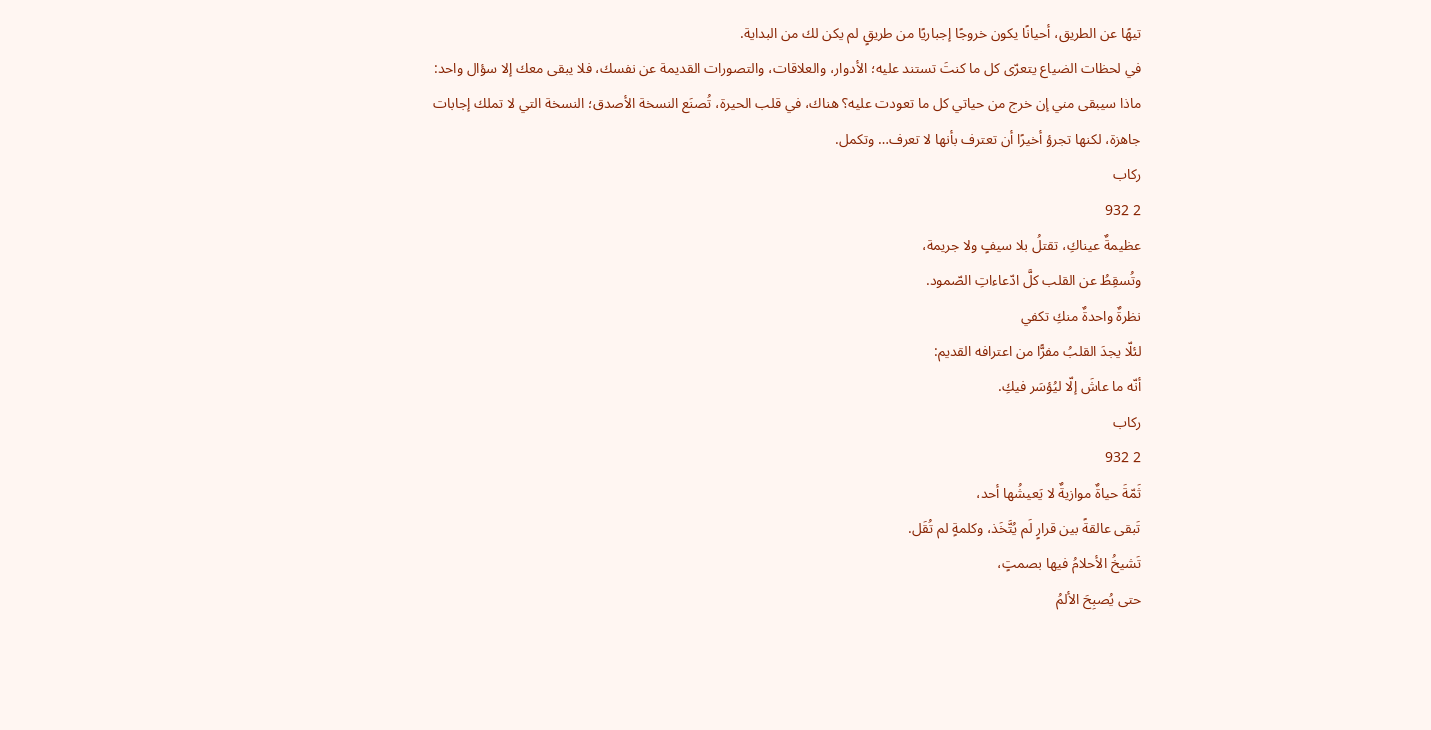تيهًا عن الطريق، أحيانًا يكون خروجًا إجباريًا من طريقٍ لم يكن لك من البداية.
في لحظات الضياع يتعرّى كل ما كنتَ تستند عليه؛ الأدوار، والعلاقات، والتصورات القديمة عن نفسك، فلا يبقى معك إلا سؤال واحد: ماذا سيبقى مني إن خرج من حياتي كل ما تعودت عليه؟ هناك، في قلب الحيرة، تُصنَع النسخة الأصدق؛ النسخة التي لا تملك إجابات جاهزة، لكنها تجرؤ أخيرًا أن تعترف بأنها لا تعرف… وتكمل.
ركاب
2 932
عظيمةٌ عيناكِ، تقتلُ بلا سيفٍ ولا جريمة،
وتُسقِطُ عن القلب كلَّ ادّعاءاتِ الصّمود.
نظرةٌ واحدةٌ منكِ تكفي
لئلّا يجدَ القلبُ مفرًّا من اعترافه القديم:
أنّه ما عاشَ إلّا ليُؤسَر فيكِ.
ركاب
2 932
ثَمّةَ حياةٌ موازيةٌ لا يَعيشُها أحد،
تَبقى عالقةً بين قرارٍ لَم يُتَّخَذ، وكلمةٍ لم تُقَل.
تَشيخُ الأحلامُ فيها بصمتٍ،
حتى يُصبِحَ الألمُ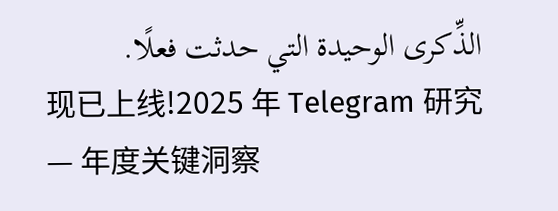الذِّكرى الوحيدة التي حدثت فعلًا.
现已上线!2025 年 Telegram 研究 — 年度关键洞察